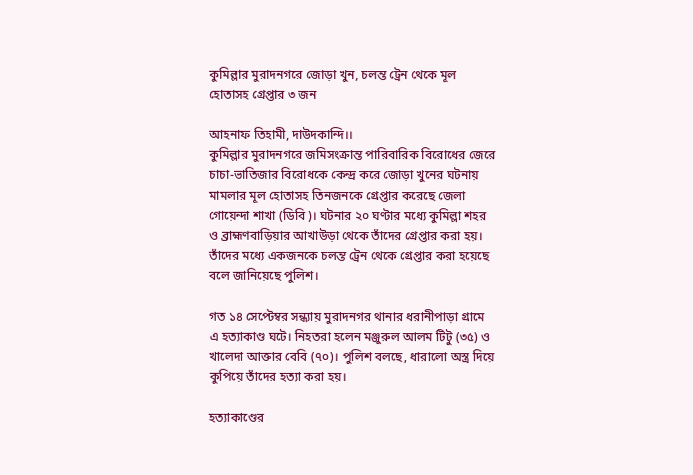কুমিল্লার মুরাদনগরে জোড়া খুন, চলন্ত ট্রেন থেকে মূল হোতাসহ গ্রেপ্তার ৩ জন

আহনাফ তিহামী, দাউদকান্দি।।
কুমিল্লার মুরাদনগরে জমিসংক্রান্ত পারিবারিক বিরোধের জেরে চাচা-ভাতিজার বিরোধকে কেন্দ্র করে জোড়া খুনের ঘটনায় মামলার মূল হোতাসহ তিনজনকে গ্রেপ্তার করেছে জেলা গোয়েন্দা শাখা (ডিবি)। ঘটনার ২০ ঘণ্টার মধ্যে কুমিল্লা শহর ও ব্রাহ্মণবাড়িয়ার আখাউড়া থেকে তাঁদের গ্রেপ্তার করা হয়। তাঁদের মধ্যে একজনকে চলন্ত ট্রেন থেকে গ্রেপ্তার করা হয়েছে বলে জানিয়েছে পুলিশ।

গত ১৪ সেপ্টেম্বর সন্ধ্যায় মুরাদনগর থানার ধরানীপাড়া গ্রামে এ হত্যাকাণ্ড ঘটে। নিহতরা হলেন মঞ্জুরুল আলম টিটু (৩৫) ও খালেদা আক্তার বেবি (৭০)। পুলিশ বলছে, ধারালো অস্ত্র দিয়ে কুপিয়ে তাঁদের হত্যা করা হয়।

হত্যাকাণ্ডের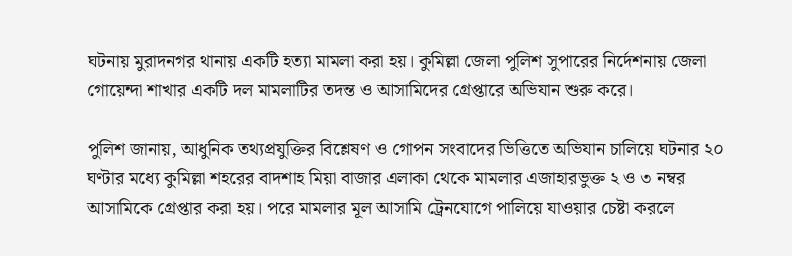ঘটনায় মুরাদনগর থানায় একটি হত্যা মামলা করা হয়। কুমিল্লা জেলা পুলিশ সুপারের নির্দেশনায় জেলা গোয়েন্দা শাখার একটি দল মামলাটির তদন্ত ও আসামিদের গ্রেপ্তারে অভিযান শুরু করে।

পুলিশ জানায়, আধুনিক তথ্যপ্রযুক্তির বিশ্লেষণ ও গোপন সংবাদের ভিত্তিতে অভিযান চালিয়ে ঘটনার ২০ ঘণ্টার মধ্যে কুমিল্লা শহরের বাদশাহ মিয়া বাজার এলাকা থেকে মামলার এজাহারভুক্ত ২ ও ৩ নম্বর আসামিকে গ্রেপ্তার করা হয়। পরে মামলার মূল আসামি ট্রেনযোগে পালিয়ে যাওয়ার চেষ্টা করলে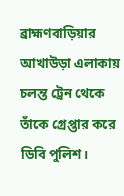ব্রাহ্মণবাড়িয়ার আখাউড়া এলাকায় চলন্ত ট্রেন থেকে তাঁকে গ্রেপ্তার করে ডিবি পুলিশ।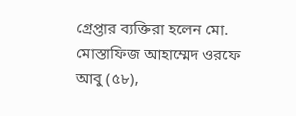গ্রেপ্তার ব্যক্তিরা হলেন মো. মোস্তাফিজ আহাম্মেদ ওরফে আবু (৫৮),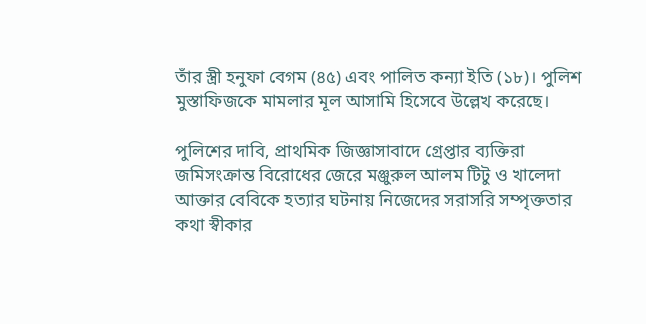তাঁর স্ত্রী হনুফা বেগম (৪৫) এবং পালিত কন্যা ইতি (১৮)। পুলিশ মুস্তাফিজকে মামলার মূল আসামি হিসেবে উল্লেখ করেছে।

পুলিশের দাবি, প্রাথমিক জিজ্ঞাসাবাদে গ্রেপ্তার ব্যক্তিরা জমিসংক্রান্ত বিরোধের জেরে মঞ্জুরুল আলম টিটু ও খালেদা আক্তার বেবিকে হত্যার ঘটনায় নিজেদের সরাসরি সম্পৃক্ততার কথা স্বীকার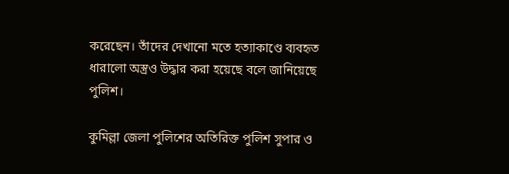করেছেন। তাঁদের দেখানো মতে হত্যাকাণ্ডে ব্যবহৃত ধারালো অস্ত্রও উদ্ধার করা হয়েছে বলে জানিয়েছে পুলিশ।

কুমিল্লা জেলা পুলিশের অতিরিক্ত পুলিশ সুপার ও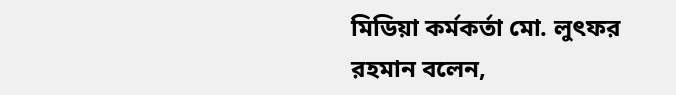মিডিয়া কর্মকর্তা মো. লুৎফর রহমান বলেন,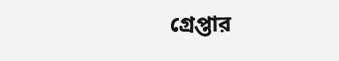গ্রেপ্তার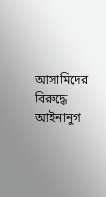আসামিদের বিরুদ্ধে আইনানুগ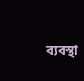ব্যবস্থা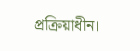প্রক্রিয়াধীন।